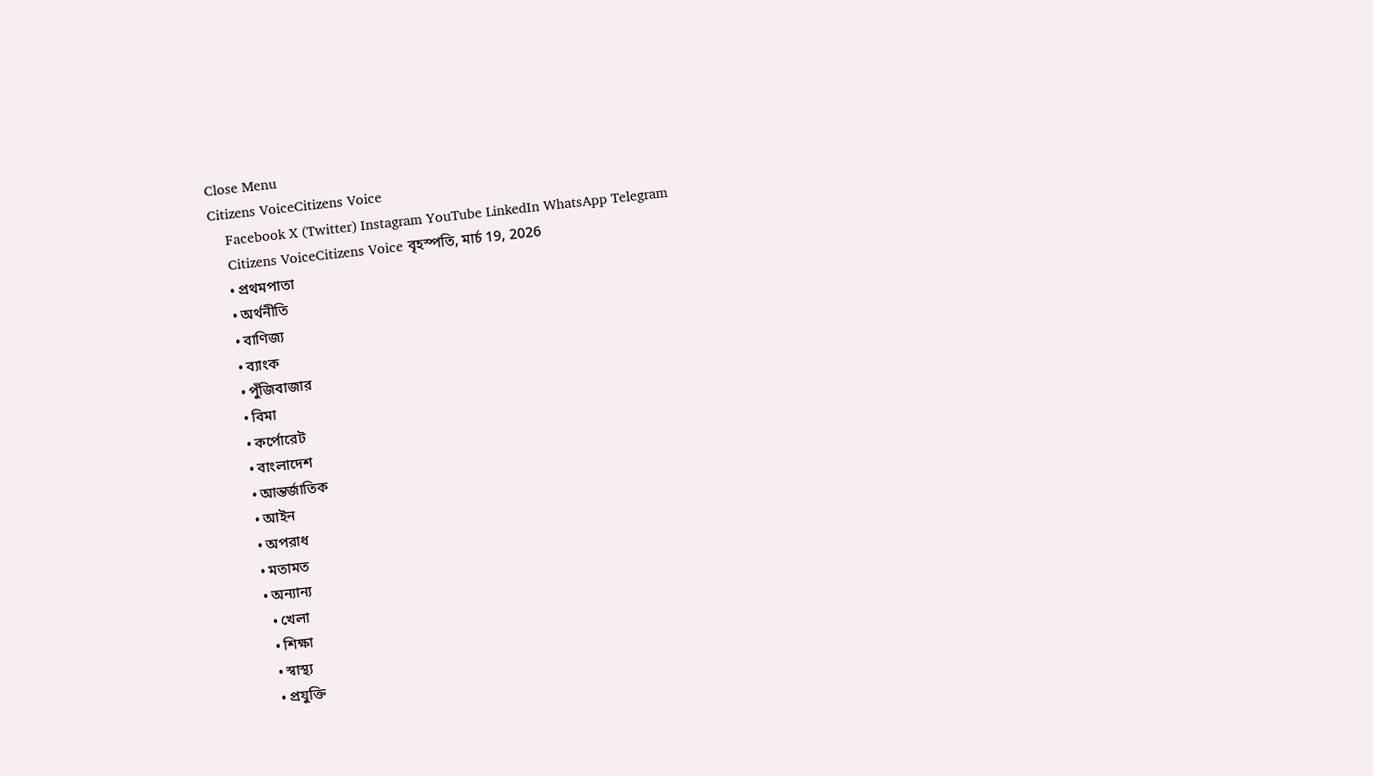Close Menu
Citizens VoiceCitizens Voice
    Facebook X (Twitter) Instagram YouTube LinkedIn WhatsApp Telegram
    Citizens VoiceCitizens Voice বৃহস্পতি, মার্চ 19, 2026
    • প্রথমপাতা
    • অর্থনীতি
    • বাণিজ্য
    • ব্যাংক
    • পুঁজিবাজার
    • বিমা
    • কর্পোরেট
    • বাংলাদেশ
    • আন্তর্জাতিক
    • আইন
    • অপরাধ
    • মতামত
    • অন্যান্য
      • খেলা
      • শিক্ষা
      • স্বাস্থ্য
      • প্রযুক্তি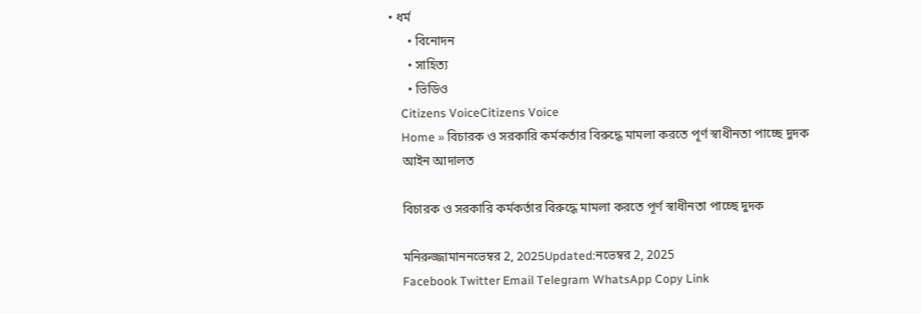• ধর্ম
      • বিনোদন
      • সাহিত্য
      • ভিডিও
    Citizens VoiceCitizens Voice
    Home » বিচারক ও সরকারি কর্মকর্তার বিরুদ্ধে মামলা করতে পূর্ণ স্বাধীনতা পাচ্ছে দুদক
    আইন আদালত

    বিচারক ও সরকারি কর্মকর্তার বিরুদ্ধে মামলা করতে পূর্ণ স্বাধীনতা পাচ্ছে দুদক

    মনিরুজ্জামাননভেম্বর 2, 2025Updated:নভেম্বর 2, 2025
    Facebook Twitter Email Telegram WhatsApp Copy Link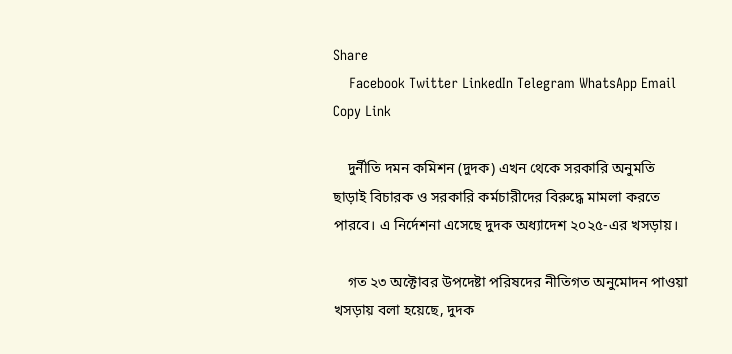Share
    Facebook Twitter LinkedIn Telegram WhatsApp Email Copy Link

    দুর্নীতি দমন কমিশন (দুদক) এখন থেকে সরকারি অনুমতি ছাড়াই বিচারক ও সরকারি কর্মচারীদের বিরুদ্ধে মামলা করতে পারবে। এ নির্দেশনা এসেছে দুদক অধ্যাদেশ ২০২৫-এর খসড়ায়।

    গত ২৩ অক্টোবর উপদেষ্টা পরিষদের নীতিগত অনুমোদন পাওয়া খসড়ায় বলা হয়েছে, দুদক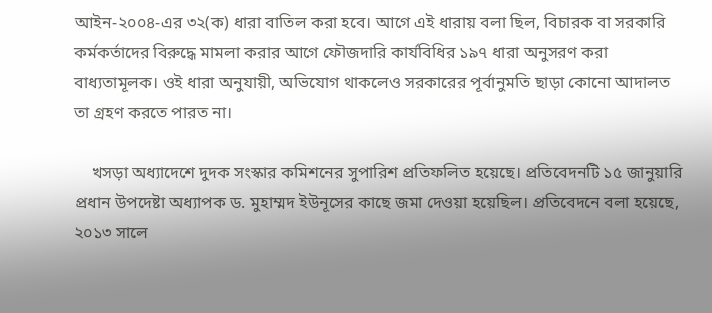আইন-২০০৪-এর ৩২(ক) ধারা বাতিল করা হবে। আগে এই ধারায় বলা ছিল, বিচারক বা সরকারি কর্মকর্তাদের বিরুদ্ধে মামলা করার আগে ফৌজদারি কার্যবিধির ১৯৭ ধারা অনুসরণ করা বাধ্যতামূলক। ওই ধারা অনুযায়ী, অভিযোগ থাকলেও সরকারের পূর্বানুমতি ছাড়া কোনো আদালত তা গ্রহণ করতে পারত না।

    খসড়া অধ্যাদেশে দুদক সংস্কার কমিশনের সুপারিশ প্রতিফলিত হয়েছে। প্রতিবেদনটি ১৫ জানুয়ারি প্রধান উপদেষ্টা অধ্যাপক ড. মুহাম্মদ ইউনূসের কাছে জমা দেওয়া হয়েছিল। প্রতিবেদনে বলা হয়েছে, ২০১৩ সালে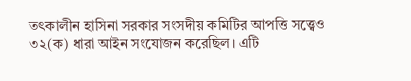তৎকালীন হাসিনা সরকার সংসদীয় কমিটির আপত্তি সত্ত্বেও ৩২(ক) ধারা আইন সংযোজন করেছিল। এটি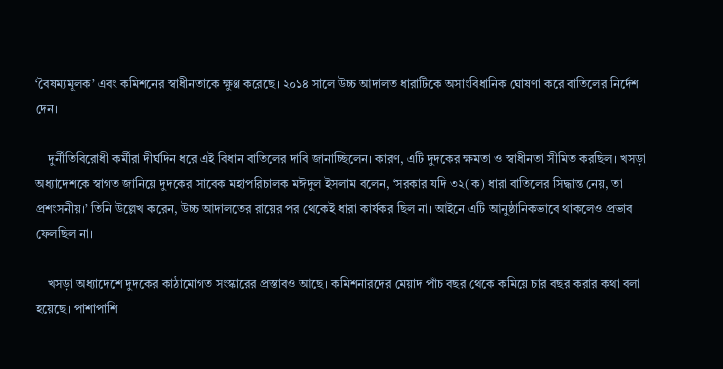‘বৈষম্যমূলক’ এবং কমিশনের স্বাধীনতাকে ক্ষুণ্ণ করেছে। ২০১৪ সালে উচ্চ আদালত ধারাটিকে অসাংবিধানিক ঘোষণা করে বাতিলের নির্দেশ দেন।

    দুর্নীতিবিরোধী কর্মীরা দীর্ঘদিন ধরে এই বিধান বাতিলের দাবি জানাচ্ছিলেন। কারণ, এটি দুদকের ক্ষমতা ও স্বাধীনতা সীমিত করছিল। খসড়া অধ্যাদেশকে স্বাগত জানিয়ে দুদকের সাবেক মহাপরিচালক মঈদুল ইসলাম বলেন, ‘সরকার যদি ৩২(ক) ধারা বাতিলের সিদ্ধান্ত নেয়, তা প্রশংসনীয়।’ তিনি উল্লেখ করেন, উচ্চ আদালতের রায়ের পর থেকেই ধারা কার্যকর ছিল না। আইনে এটি আনুষ্ঠানিকভাবে থাকলেও প্রভাব ফেলছিল না।

    খসড়া অধ্যাদেশে দুদকের কাঠামোগত সংস্কারের প্রস্তাবও আছে। কমিশনারদের মেয়াদ পাঁচ বছর থেকে কমিয়ে চার বছর করার কথা বলা হয়েছে। পাশাপাশি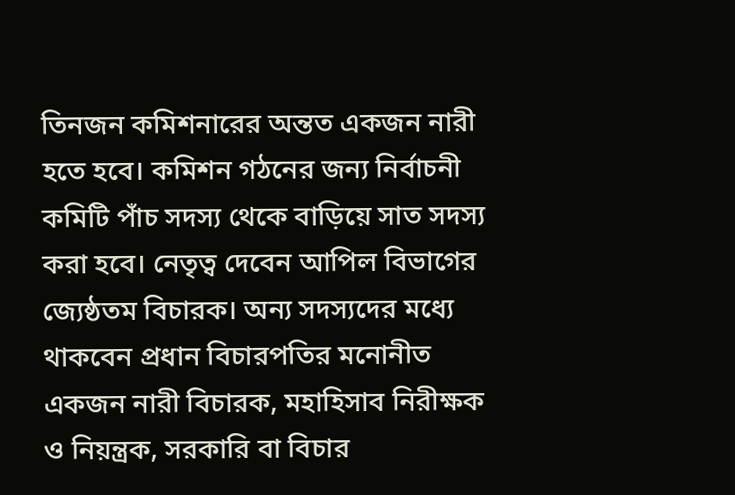তিনজন কমিশনারের অন্তত একজন নারী হতে হবে। কমিশন গঠনের জন্য নির্বাচনী কমিটি পাঁচ সদস্য থেকে বাড়িয়ে সাত সদস্য করা হবে। নেতৃত্ব দেবেন আপিল বিভাগের জ্যেষ্ঠতম বিচারক। অন্য সদস্যদের মধ্যে থাকবেন প্রধান বিচারপতির মনোনীত একজন নারী বিচারক, মহাহিসাব নিরীক্ষক ও নিয়ন্ত্রক, সরকারি বা বিচার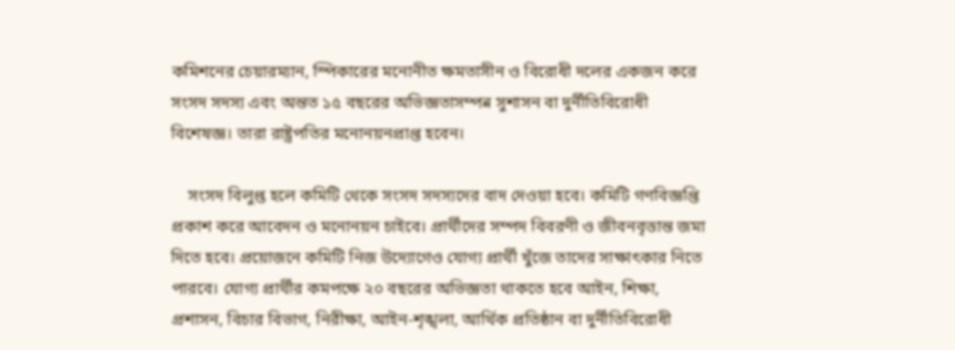কমিশনের চেয়ারম্যান, স্পিকারের মনোনীত ক্ষমতাসীন ও বিরোধী দলের একজন করে সংসদ সদস্য এবং অন্তত ১৫ বছরের অভিজ্ঞতাসম্পন্ন সুশাসন বা দুর্নীতিবিরোধী বিশেষজ্ঞ। তারা রাষ্ট্রপতির মনোনয়নপ্রাপ্ত হবেন।

    সংসদ বিলুপ্ত হলে কমিটি থেকে সংসদ সদস্যদের বাদ দেওয়া হবে। কমিটি গণবিজ্ঞপ্তি প্রকাশ করে আবেদন ও মনোনয়ন চাইবে। প্রার্থীদের সম্পদ বিবরণী ও জীবনবৃত্তান্ত জমা দিতে হবে। প্রয়োজনে কমিটি নিজ উদ্যোগেও যোগ্য প্রার্থী খুঁজে তাদের সাক্ষাৎকার নিতে পারবে। যোগ্য প্রার্থীর কমপক্ষে ২০ বছরের অভিজ্ঞতা থাকতে হবে আইন, শিক্ষা, প্রশাসন, বিচার বিভাগ, নিরীক্ষা, আইন-শৃঙ্খলা, আর্থিক প্রতিষ্ঠান বা দুর্নীতিবিরোধী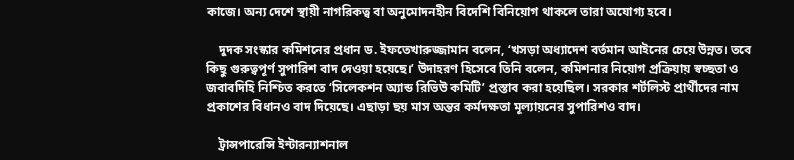কাজে। অন্য দেশে স্থায়ী নাগরিকত্ব বা অনুমোদনহীন বিদেশি বিনিয়োগ থাকলে তারা অযোগ্য হবে।

    দুদক সংস্কার কমিশনের প্রধান ড. ইফতেখারুজ্জামান বলেন, ‘খসড়া অধ্যাদেশ বর্তমান আইনের চেয়ে উন্নত। তবে কিছু গুরুত্বপূর্ণ সুপারিশ বাদ দেওয়া হয়েছে।’ উদাহরণ হিসেবে তিনি বলেন, কমিশনার নিয়োগ প্রক্রিয়ায় স্বচ্ছতা ও জবাবদিহি নিশ্চিত করতে ‘সিলেকশন অ্যান্ড রিভিউ কমিটি’ প্রস্তাব করা হয়েছিল। সরকার শর্টলিস্ট প্রার্থীদের নাম প্রকাশের বিধানও বাদ দিয়েছে। এছাড়া ছয় মাস অন্তর কর্মদক্ষতা মূল্যায়নের সুপারিশও বাদ।

    ট্রান্সপারেন্সি ইন্টারন্যাশনাল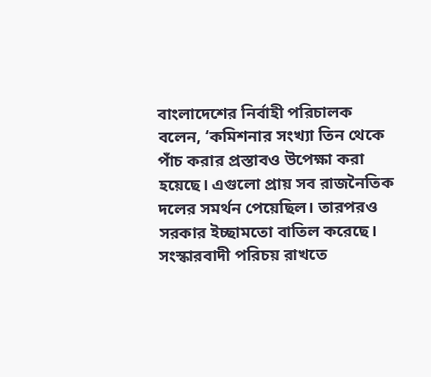বাংলাদেশের নির্বাহী পরিচালক বলেন, ‘কমিশনার সংখ্যা তিন থেকে পাঁচ করার প্রস্তাবও উপেক্ষা করা হয়েছে। এগুলো প্রায় সব রাজনৈতিক দলের সমর্থন পেয়েছিল। তারপরও সরকার ইচ্ছামতো বাতিল করেছে। সংস্কারবাদী পরিচয় রাখতে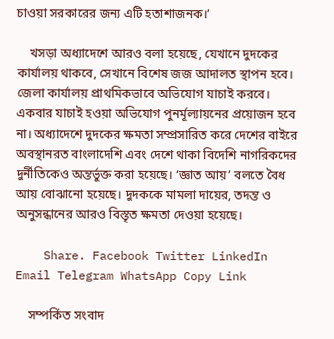চাওয়া সরকারের জন্য এটি হতাশাজনক।’

    খসড়া অধ্যাদেশে আরও বলা হয়েছে, যেখানে দুদকের কার্যালয় থাকবে, সেখানে বিশেষ জজ আদালত স্থাপন হবে। জেলা কার্যালয় প্রাথমিকভাবে অভিযোগ যাচাই করবে। একবার যাচাই হওয়া অভিযোগ পুনর্মূল্যায়নের প্রয়োজন হবে না। অধ্যাদেশে দুদকের ক্ষমতা সম্প্রসারিত করে দেশের বাইরে অবস্থানরত বাংলাদেশি এবং দেশে থাকা বিদেশি নাগরিকদের দুর্নীতিকেও অন্তর্ভুক্ত করা হয়েছে। ‘জ্ঞাত আয়’ বলতে বৈধ আয় বোঝানো হয়েছে। দুদককে মামলা দায়ের, তদন্ত ও অনুসন্ধানের আরও বিস্তৃত ক্ষমতা দেওয়া হয়েছে।

    Share. Facebook Twitter LinkedIn Email Telegram WhatsApp Copy Link

    সম্পর্কিত সংবাদ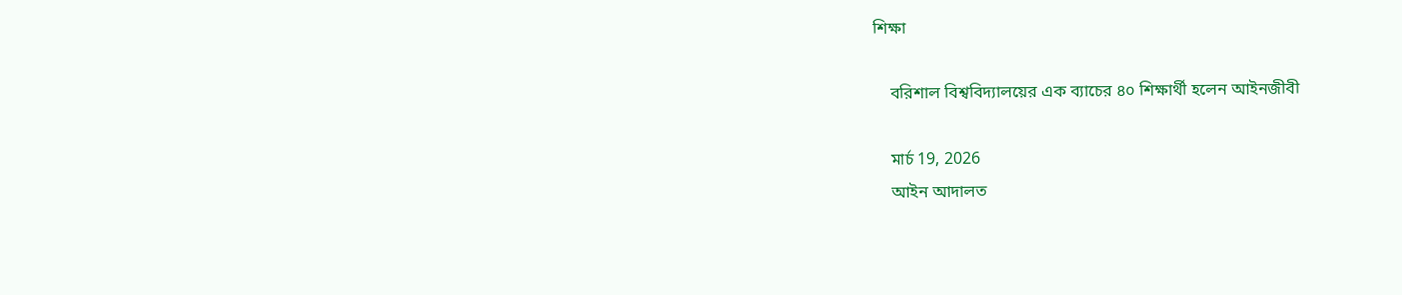শিক্ষা

    বরিশাল বিশ্ববিদ্যালয়ের এক ব্যাচের ৪০ শিক্ষার্থী হলেন আইনজীবী

    মার্চ 19, 2026
    আইন আদালত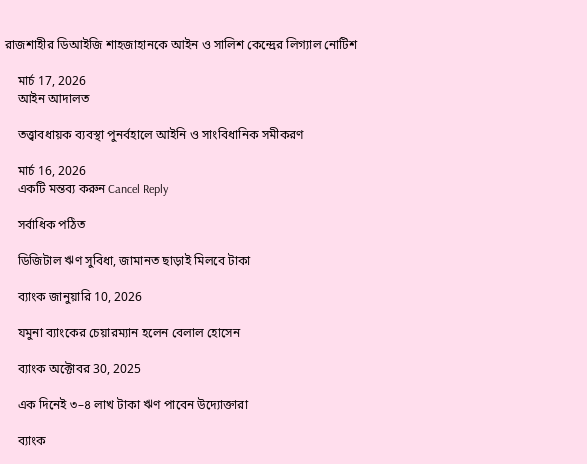রাজশাহীর ডিআইজি শাহজাহানকে আইন ও সালিশ কেন্দ্রের লিগ্যাল নোটিশ

    মার্চ 17, 2026
    আইন আদালত

    তত্ত্বাবধায়ক ব্যবস্থা পুনর্বহালে আইনি ও সাংবিধানিক সমীকরণ

    মার্চ 16, 2026
    একটি মন্তব্য করুন Cancel Reply

    সর্বাধিক পঠিত

    ডিজিটাল ঋণ সুবিধা, জামানত ছাড়াই মিলবে টাকা

    ব্যাংক জানুয়ারি 10, 2026

    যমুনা ব্যাংকের চেয়ারম্যান হলেন বেলাল হোসেন

    ব্যাংক অক্টোবর 30, 2025

    এক দিনেই ৩–৪ লাখ টাকা ঋণ পাবেন উদ্যোক্তারা

    ব্যাংক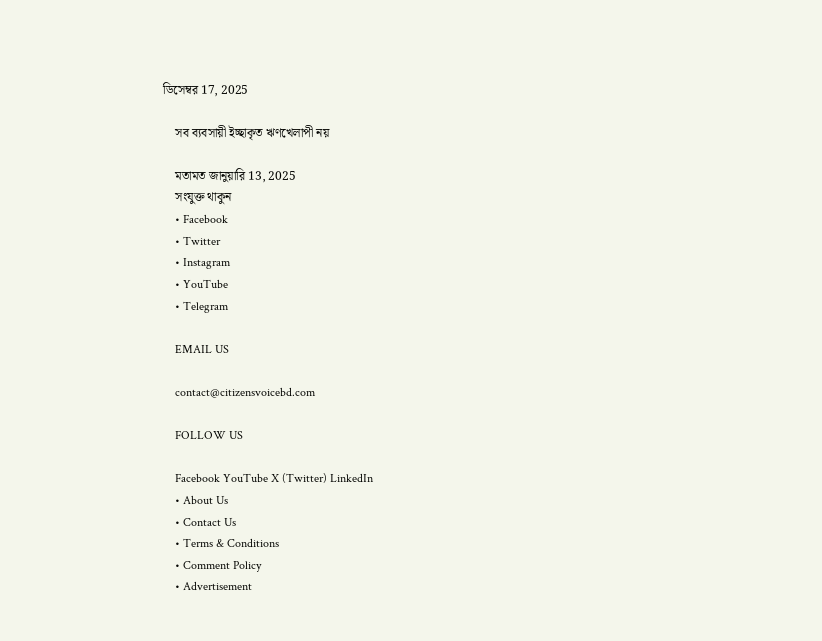ডিসেম্বর 17, 2025

    সব ব্যবসায়ী ইচ্ছাকৃত ঋণখেলাপী নয়

    মতামত জানুয়ারি 13, 2025
    সংযুক্ত থাকুন
    • Facebook
    • Twitter
    • Instagram
    • YouTube
    • Telegram

    EMAIL US

    contact@citizensvoicebd.com

    FOLLOW US

    Facebook YouTube X (Twitter) LinkedIn
    • About Us
    • Contact Us
    • Terms & Conditions
    • Comment Policy
    • Advertisement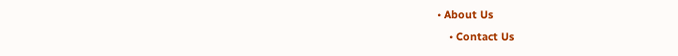• About Us
    • Contact Us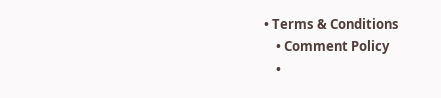• Terms & Conditions
    • Comment Policy
    •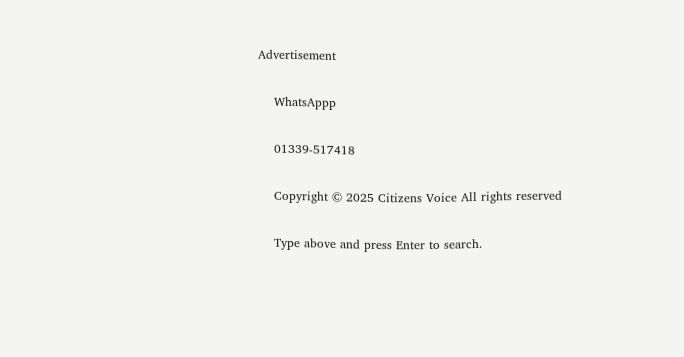Advertisement

    WhatsAppp

    01339-517418

    Copyright © 2025 Citizens Voice All rights reserved

    Type above and press Enter to search.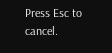Press Esc to cancel.